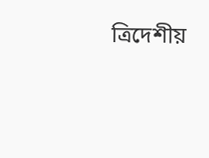ত্রিদেশীয়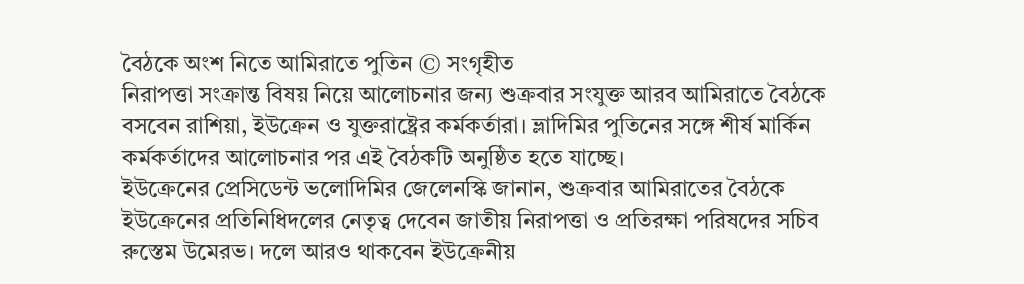বৈঠকে অংশ নিতে আমিরাতে পুতিন © সংগৃহীত
নিরাপত্তা সংক্রান্ত বিষয় নিয়ে আলোচনার জন্য শুক্রবার সংযুক্ত আরব আমিরাতে বৈঠকে বসবেন রাশিয়া, ইউক্রেন ও যুক্তরাষ্ট্রের কর্মকর্তারা। ভ্লাদিমির পুতিনের সঙ্গে শীর্ষ মার্কিন কর্মকর্তাদের আলোচনার পর এই বৈঠকটি অনুষ্ঠিত হতে যাচ্ছে।
ইউক্রেনের প্রেসিডেন্ট ভলোদিমির জেলেনস্কি জানান, শুক্রবার আমিরাতের বৈঠকে ইউক্রেনের প্রতিনিধিদলের নেতৃত্ব দেবেন জাতীয় নিরাপত্তা ও প্রতিরক্ষা পরিষদের সচিব রুস্তেম উমেরভ। দলে আরও থাকবেন ইউক্রেনীয়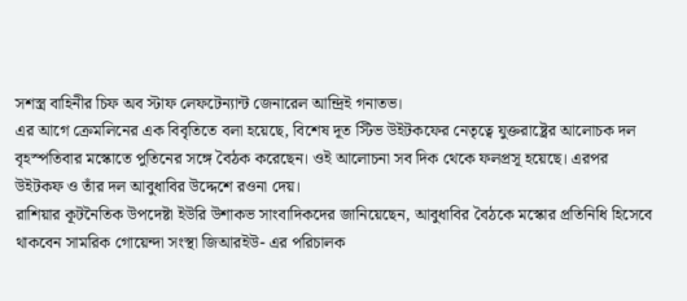সশস্ত্র বাহিনীর চিফ অব স্টাফ লেফটেন্যান্ট জেনারেল আন্দ্রিই গনাতভ।
এর আগে ক্রেমলিনের এক বিবৃতিতে বলা হয়েছে, বিশেষ দূত স্টিভ উইটকফের নেতৃত্বে যুক্তরাষ্ট্রের আলোচক দল বৃহস্পতিবার মস্কোতে পুতিনের সঙ্গে বৈঠক করেছেন। ওই আলোচনা সব দিক থেকে ফলপ্রসূ হয়েছে। এরপর উইটকফ ও তাঁর দল আবুধাবির উদ্দেশে রওনা দেয়।
রাশিয়ার কূটনৈতিক উপদেষ্টা ইউরি উশাকভ সাংবাদিকদের জানিয়েছেন, আবুধাবির বৈঠকে মস্কোর প্রতিনিধি হিসেবে থাকবেন সামরিক গোয়েন্দা সংস্থা জিআরইউ- এর পরিচালক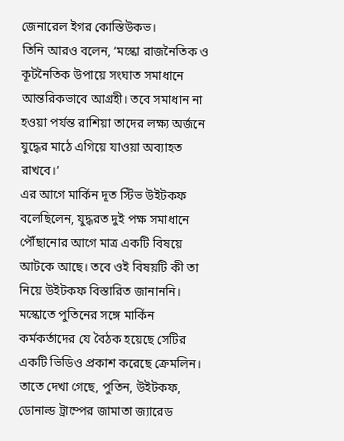জেনারেল ইগর কোস্তিউকভ।
তিনি আরও বলেন, ‘মস্কো রাজনৈতিক ও কূটনৈতিক উপায়ে সংঘাত সমাধানে আন্তরিকভাবে আগ্রহী। তবে সমাধান না হওয়া পর্যন্ত রাশিয়া তাদের লক্ষ্য অর্জনে যুদ্ধের মাঠে এগিয়ে যাওয়া অব্যাহত রাখবে।’
এর আগে মার্কিন দূত স্টিভ উইটকফ বলেছিলেন, যুদ্ধরত দুই পক্ষ সমাধানে পৌঁছানোর আগে মাত্র একটি বিষয়ে আটকে আছে। তবে ওই বিষয়টি কী তা নিয়ে উইটকফ বিস্তারিত জানাননি।
মস্কোতে পুতিনের সঙ্গে মার্কিন কর্মকর্তাদের যে বৈঠক হয়েছে সেটির একটি ভিডিও প্রকাশ করেছে ক্রেমলিন। তাতে দেখা গেছে, পুতিন, উইটকফ, ডোনাল্ড ট্রাম্পের জামাতা জ্যারেড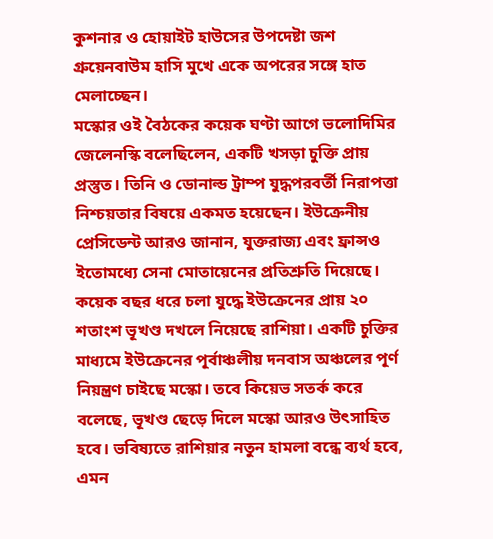কুশনার ও হোয়াইট হাউসের উপদেষ্টা জশ গ্রুয়েনবাউম হাসি মুখে একে অপরের সঙ্গে হাত মেলাচ্ছেন।
মস্কোর ওই বৈঠকের কয়েক ঘণ্টা আগে ভলোদিমির জেলেনস্কি বলেছিলেন, একটি খসড়া চুক্তি প্রায় প্রস্তুত। তিনি ও ডোনাল্ড ট্রাম্প যুদ্ধপরবর্তী নিরাপত্তা নিশ্চয়তার বিষয়ে একমত হয়েছেন। ইউক্রেনীয় প্রেসিডেন্ট আরও জানান, যুক্তরাজ্য এবং ফ্রান্সও ইতোমধ্যে সেনা মোতায়েনের প্রতিশ্রুতি দিয়েছে।
কয়েক বছর ধরে চলা যুদ্ধে ইউক্রেনের প্রায় ২০ শতাংশ ভূখণ্ড দখলে নিয়েছে রাশিয়া। একটি চুক্তির মাধ্যমে ইউক্রেনের পূর্বাঞ্চলীয় দনবাস অঞ্চলের পূর্ণ নিয়ন্ত্রণ চাইছে মস্কো। তবে কিয়েভ সতর্ক করে বলেছে, ভূখণ্ড ছেড়ে দিলে মস্কো আরও উৎসাহিত হবে। ভবিষ্যতে রাশিয়ার নতুন হামলা বন্ধে ব্যর্থ হবে, এমন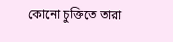কোনো চুক্তিতে তারা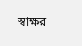স্বাক্ষর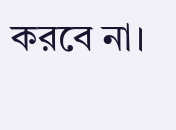করবে না।